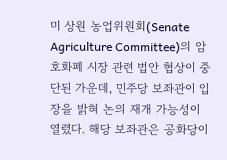미 상원 농업위원회(Senate Agriculture Committee)의 암호화폐 시장 관련 법안 협상이 중단된 가운데, 민주당 보좌관이 입장을 밝혀 논의 재개 가능성이 열렸다. 해당 보좌관은 공화당이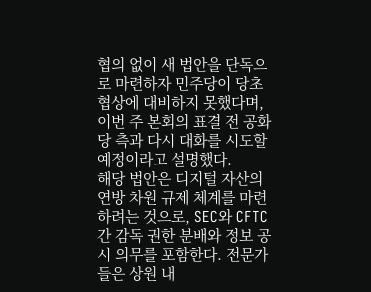협의 없이 새 법안을 단독으로 마련하자 민주당이 당초 협상에 대비하지 못했다며, 이번 주 본회의 표결 전 공화당 측과 다시 대화를 시도할 예정이라고 설명했다.
해당 법안은 디지털 자산의 연방 차원 규제 체계를 마련하려는 것으로, SEC와 CFTC 간 감독 권한 분배와 정보 공시 의무를 포함한다. 전문가들은 상원 내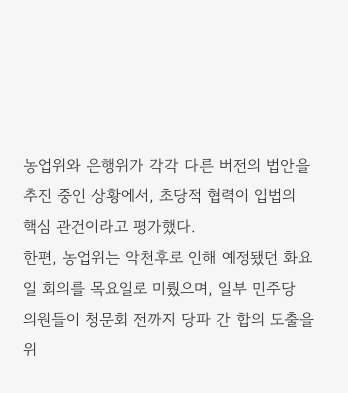농업위와 은행위가 각각 다른 버전의 법안을 추진 중인 상황에서, 초당적 협력이 입법의 핵심 관건이라고 평가했다.
한편, 농업위는 악천후로 인해 예정됐던 화요일 회의를 목요일로 미뤘으며, 일부 민주당 의원들이 청문회 전까지 당파 간 합의 도출을 위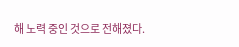해 노력 중인 것으로 전해졌다.